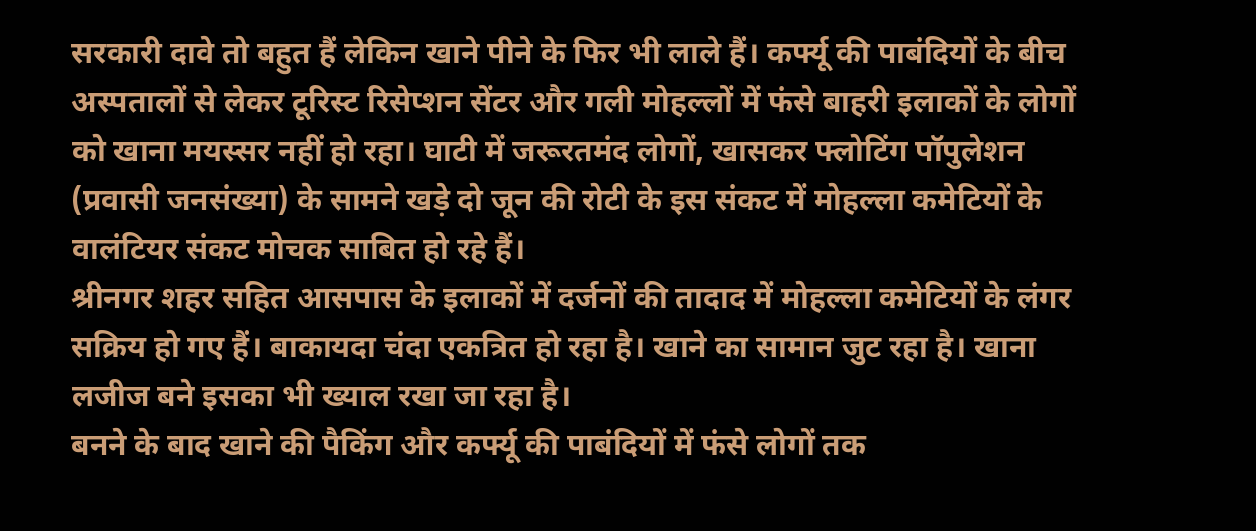सरकारी दावे तो बहुत हैं लेकिन खाने पीने के फिर भी लाले हैं। कर्फ्यू की पाबंदियों के बीच अस्पतालों से लेकर टूरिस्ट रिसेप्शन सेंटर और गली मोहल्लों में फंसे बाहरी इलाकों के लोगों को खाना मयस्सर नहीं हो रहा। घाटी में जरूरतमंद लोगों, खासकर फ्लोटिंग पॉपुलेशन (प्रवासी जनसंख्या) के सामने खड़े दो जून की रोटी के इस संकट में मोहल्ला कमेटियों के वालंटियर संकट मोचक साबित हो रहे हैं।
श्रीनगर शहर सहित आसपास के इलाकों में दर्जनों की तादाद में मोहल्ला कमेटियों के लंगर सक्रिय हो गए हैं। बाकायदा चंदा एकत्रित हो रहा है। खाने का सामान जुट रहा है। खाना लजीज बने इसका भी ख्याल रखा जा रहा है।
बनने के बाद खाने की पैकिंग और कर्फ्यू की पाबंदियों में फंसे लोगों तक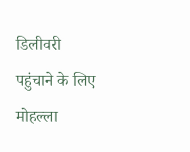डिलीवरी पहुंचाने के लिए मोहल्ला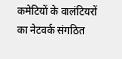कमेटियों के वालंटियरों का नेटवर्क संगठित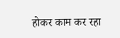होकर काम कर रहा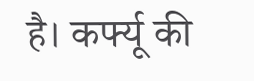है। कर्फ्यू की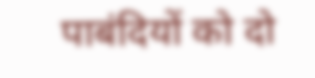पाबंदियों को दो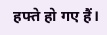हफ्ते हो गए हैं।